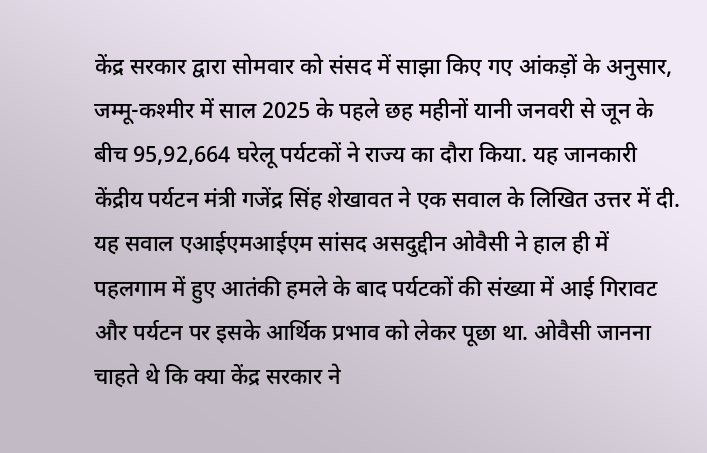केंद्र सरकार द्वारा सोमवार को संसद में साझा किए गए आंकड़ों के अनुसार, जम्मू-कश्मीर में साल 2025 के पहले छह महीनों यानी जनवरी से जून के बीच 95,92,664 घरेलू पर्यटकों ने राज्य का दौरा किया. यह जानकारी केंद्रीय पर्यटन मंत्री गजेंद्र सिंह शेखावत ने एक सवाल के लिखित उत्तर में दी.
यह सवाल एआईएमआईएम सांसद असदुद्दीन ओवैसी ने हाल ही में पहलगाम में हुए आतंकी हमले के बाद पर्यटकों की संख्या में आई गिरावट और पर्यटन पर इसके आर्थिक प्रभाव को लेकर पूछा था. ओवैसी जानना चाहते थे कि क्या केंद्र सरकार ने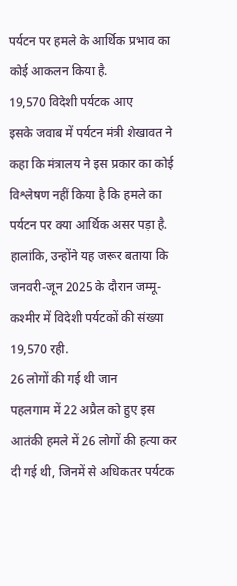पर्यटन पर हमले के आर्थिक प्रभाव का कोई आकलन किया है.
19,570 विदेशी पर्यटक आए
इसके जवाब में पर्यटन मंत्री शेखावत ने कहा कि मंत्रालय ने इस प्रकार का कोई विश्लेषण नहीं किया है कि हमले का पर्यटन पर क्या आर्थिक असर पड़ा है. हालांकि, उन्होंने यह जरूर बताया कि जनवरी-जून 2025 के दौरान जम्मू-कश्मीर में विदेशी पर्यटकों की संख्या 19,570 रही.
26 लोगों की गई थी जान
पहलगाम में 22 अप्रैल को हुए इस आतंकी हमले में 26 लोगों की हत्या कर दी गई थी, जिनमें से अधिकतर पर्यटक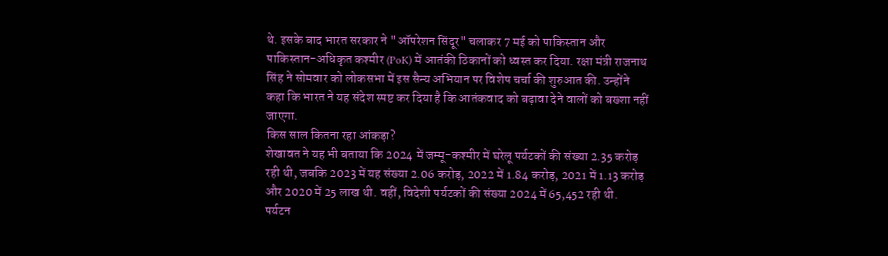थे. इसके बाद भारत सरकार ने "ऑपरेशन सिंदूर" चलाकर 7 मई को पाकिस्तान और पाकिस्तान-अधिकृत कश्मीर (PoK) में आतंकी ठिकानों को ध्वस्त कर दिया. रक्षा मंत्री राजनाथ सिंह ने सोमवार को लोकसभा में इस सैन्य अभियान पर विशेष चर्चा की शुरुआत की. उन्होंने कहा कि भारत ने यह संदेश स्पष्ट कर दिया है कि आतंकवाद को बढ़ावा देने वालों को बख्शा नहीं जाएगा.
किस साल कितना रहा आंकड़ा?
शेखावत ने यह भी बताया कि 2024 में जम्मू-कश्मीर में घरेलू पर्यटकों की संख्या 2.35 करोड़ रही थी, जबकि 2023 में यह संख्या 2.06 करोड़, 2022 में 1.84 करोड़, 2021 में 1.13 करोड़ और 2020 में 25 लाख थी. वहीं, विदेशी पर्यटकों की संख्या 2024 में 65,452 रही थी.
पर्यटन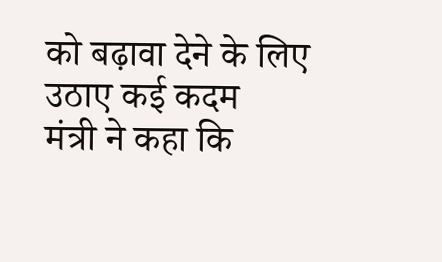को बढ़ावा देने के लिए उठाए कई कदम
मंत्री ने कहा कि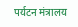पर्यटन मंत्रालय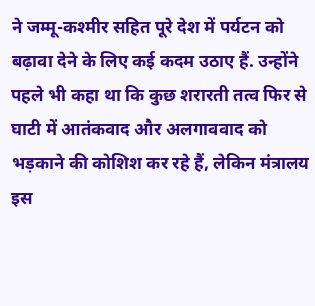ने जम्मू-कश्मीर सहित पूरे देश में पर्यटन को बढ़ावा देने के लिए कई कदम उठाए हैं. उन्होंने पहले भी कहा था कि कुछ शरारती तत्व फिर से घाटी में आतंकवाद और अलगाववाद को भड़काने की कोशिश कर रहे हैं, लेकिन मंत्रालय इस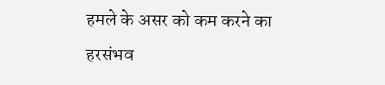हमले के असर को कम करने का हरसंभव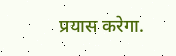प्रयास करेगा.